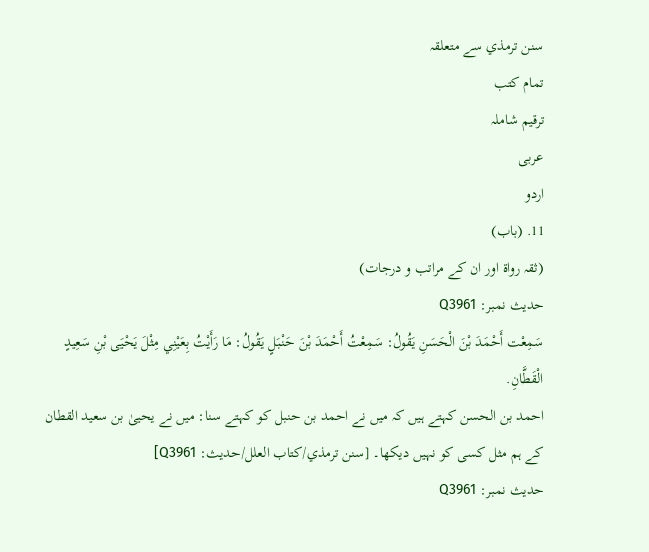سنن ترمذي سے متعلقہ
تمام کتب
ترقیم شاملہ
عربی
اردو
11. (باب)
(ثقہ رواۃ اور ان کے مراتب و درجات)
حدیث نمبر: Q3961
سَمِعْت أَحْمَدَ بْنَ الْحَسَنِ يَقُولُ: سَمِعْتُ أَحْمَدَ بْنَ حَنْبَلٍ يَقُولُ: مَا رَأَيْتُ بِعَيْنِي مِثْلَ يَحْيَى بْنِ سَعِيدٍ الْقَطَّانِ.
احمد بن الحسن کہتے ہیں کہ میں نے احمد بن حنبل کو کہتے سنا: میں نے یحییٰ بن سعید القطان کے ہم مثل کسی کو نہیں دیکھا۔ [سنن ترمذي/کتاب العلل/حدیث: Q3961]
حدیث نمبر: Q3961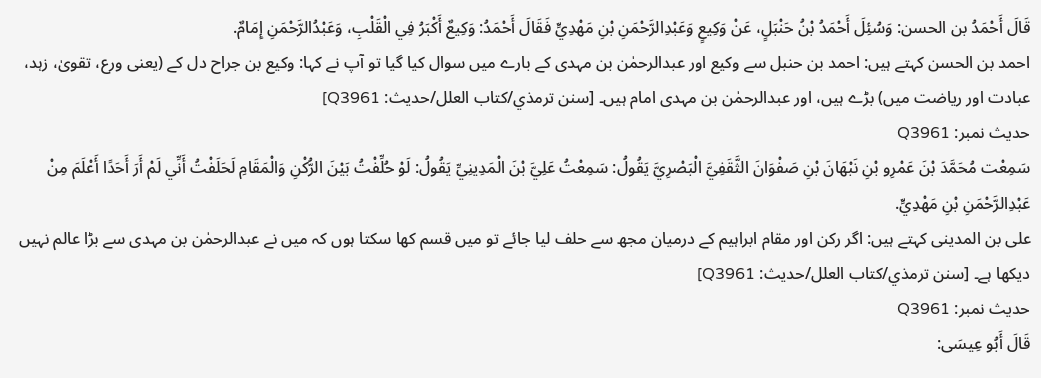قَالَ أَحْمَدُ بن الحسن: وَسُئِلَ أَحْمَدُ بْنُ حَنْبَلٍ، عَنْ وَكِيعٍ وَعَبْدِالرَّحْمَنِ بْنِ مَهْدِيٍّ فَقَالَ أَحْمَدُ: وَكِيعٌ أَكْبَرُ فِي الْقَلْبِ، وَعَبْدُالرَّحْمَنِ إِمَامٌ.
احمد بن الحسن کہتے ہیں: احمد بن حنبل سے وکیع اور عبدالرحمٰن بن مہدی کے بارے میں سوال کیا گیا تو آپ نے کہا: وکیع بن جراح دل کے (یعنی ورع، تقویٰ، زہد، عبادت اور ریاضت میں) بڑے ہیں، اور عبدالرحمٰن بن مہدی امام ہیں۔ [سنن ترمذي/کتاب العلل/حدیث: Q3961]
حدیث نمبر: Q3961
سَمِعْت مُحَمَّدَ بْنَ عَمْرِو بْنِ نَبْهَانَ بْنِ صَفْوَانَ الثَّقَفِيَّ الْبَصْرِيَّ يَقُولُ: سَمِعْتُ عَلِيَّ بْنَ الْمَدِينِيِّ يَقُولُ: لَوْ حُلِّفْتُ بَيْنَ الرُّكْنِ وَالْمَقَامِ لَحَلَفْتُ أَنِّي لَمْ أَرَ أَحَدًا أَعْلَمَ مِنْ عَبْدِالرَّحْمَنِ بْنِ مَهْدِيٍّ.
علی بن المدینی کہتے ہیں: اگر رکن اور مقام ابراہیم کے درمیان مجھ سے حلف لیا جائے تو میں قسم کھا سکتا ہوں کہ میں نے عبدالرحمٰن بن مہدی سے بڑا عالم نہیں دیکھا ہے۔ [سنن ترمذي/کتاب العلل/حدیث: Q3961]
حدیث نمبر: Q3961
قَالَ أَبُو عِيسَى: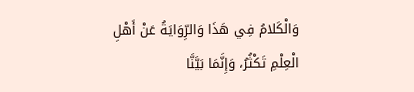وَالْكَلامُ فِي هَذَا وَالرِّوَايَةُ عَنْ أَهْلِ الْعِلْمِ تَكْثُرُ، وَإِنَّمَا بَيَّنَّا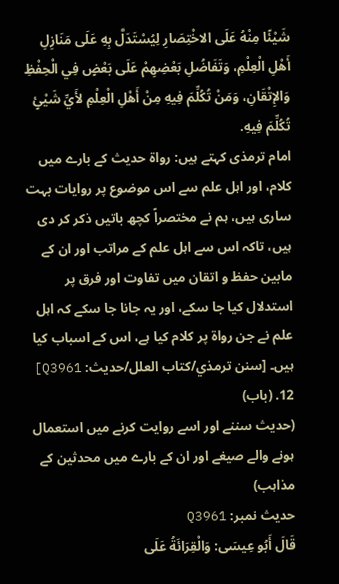شَيْئًا مِنْهُ عَلَى الاخْتِصَارِ لِيُسْتَدَلَّ بِهِ عَلَى مَنَازِلِ أَهْلِ الْعِلْمِ، وَتَفَاضُلِ بَعْضِهِمْ عَلَى بَعْضٍ فِي الْحِفْظِ وَالإِتْقَانِ، وَمَنْ تُكُلِّمَ فِيهِ مِنْ أَهْلِ الْعِلْمِ لأَيِّ شَيْئٍ تُكُلِّمَ فِيهِ.
امام ترمذی کہتے ہیں: رواۃ حدیث کے بارے میں کلام، اور اہل علم سے اس موضوع پر روایات بہت ساری ہیں، ہم نے مختصراً کچھ باتیں ذکر کر دی ہیں، تاکہ اس سے اہل علم کے مراتب اور ان کے مابین حفظ و اتقان میں تفاوت اور فرق پر استدلال کیا جا سکے، اور یہ جانا جا سکے کہ اہل علم نے جن رواۃ پر کلام کیا ہے، اس کے اسباب کیا ہیں۔ [سنن ترمذي/کتاب العلل/حدیث: Q3961]
12. (باب)
(حدیث سننے اور اسے روایت کرنے میں استعمال ہونے والے صیغے اور ان کے بارے میں محدثین کے مذاہب)
حدیث نمبر: Q3961
قَالَ أَبُو عِيسَى: وَالْقِرَائَةُ عَلَى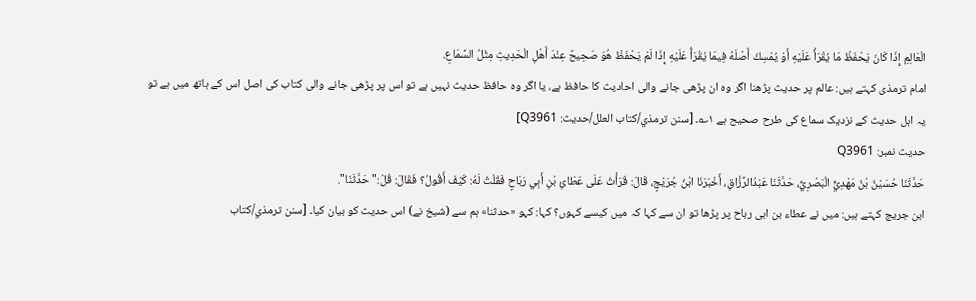الْعَالِمِ إِذَا كَانَ يَحْفَظُ مَا يُقْرَأُ عَلَيْهِ أَوْ يُمْسِكُ أَصْلَهُ فِيمَا يُقْرَأُ عَلَيْهِ إِذَا لَمْ يَحْفَظْ هُوَ صَحِيحٌ عِنْدَ أَهْلِ الْحَدِيثِ مِثْلُ السَّمَاعِ.
امام ترمذی کہتے ہیں: عالم پر حدیث پڑھنا اگر وہ ان پڑھی جانے والی احادیث کا حافظ ہے، یا اگر وہ حافظ حدیث نہیں ہے تو اس پر پڑھی جانے والی کتاب کی اصل اس کے ہاتھ میں ہے تو یہ اہل حدیث کے نزدیک سماع کی طرح صحیح ہے ۱؎۔ [سنن ترمذي/کتاب العلل/حدیث: Q3961]
حدیث نمبر: Q3961
حَدَّثَنَا حُسَيْنُ بْنُ مَهْدِيٍّ الْبَصْرِيُّ، حَدَّثَنَا عَبْدُالرَّزَّاقِ، أَخْبَرَنَا ابْنُ جُرَيْجٍ، قَالَ: قَرَأْتُ عَلَى عَطَائِ بْنِ أَبِي رَبَاحٍ فَقُلْتُ لَهُ: كَيْفَ أَقُولُ؟ فَقَالَ: قُلْ:"حَدَّثَنَا".
ابن جریج کہتے ہیں: میں نے عطاء بن ابی رباح پر پڑھا تو ان سے کہا کہ میں کیسے کہوں؟ کہا: کہو «حدثنا» ہم سے (شیخ نے) اس حدیث کو بیان کیا۔ [سنن ترمذي/کتاب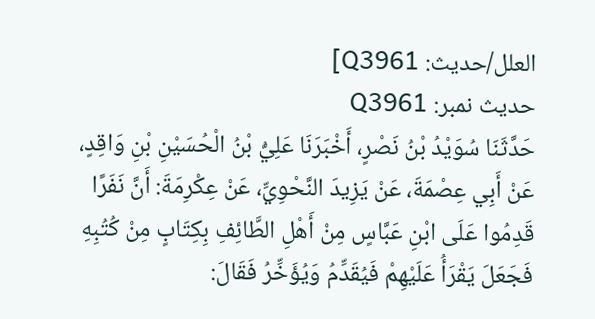العلل/حدیث: Q3961]
حدیث نمبر: Q3961
حَدَّثَنَا سُوَيْدُ بْنُ نَصْرٍ، أَخْبَرَنَا عَلِيُّ بْنُ الْحُسَيْنِ بْنِ وَاقِدٍ، عَنْ أَبِي عِصْمَةَ، عَنْ يَزِيدَ النَّحْوِيِّ، عَنْ عِكْرِمَةَ: أَنَّ نَفَرًا قَدِمُوا عَلَى ابْنِ عَبَّاسٍ مِنْ أَهْلِ الطَّائِفِ بِكِتَابٍ مِنْ كُتُبِهِ فَجَعَلَ يَقْرَأُ عَلَيْهِمْ فَيُقَدِّمُ وَيُؤَخِّرُ فَقَالَ: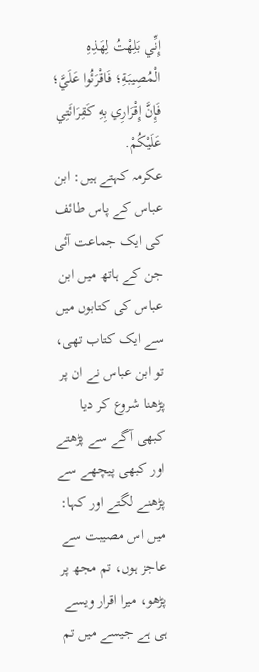إِنِّي بَلِهْتُ لِهَذِهِ الْمُصِيبَةِ؛ فَاقْرَئُوا عَلَيَّ؛ فَإِنَّ إِقْرَارِي بِهِ كَقِرَائَتِي عَلَيْكُمْ.
عکرمہ کہتے ہیں: ابن عباس کے پاس طائف کی ایک جماعت آئی جن کے ہاتھ میں ابن عباس کی کتابوں میں سے ایک کتاب تھی، تو ابن عباس نے ان پر پڑھنا شروع کر دیا کبھی آگے سے پڑھتے اور کبھی پیچھے سے پڑھنے لگتے اور کہا: میں اس مصیبت سے عاجز ہوں، تم مجھ پر پڑھو، میرا اقرار ویسے ہی ہے جیسے میں تم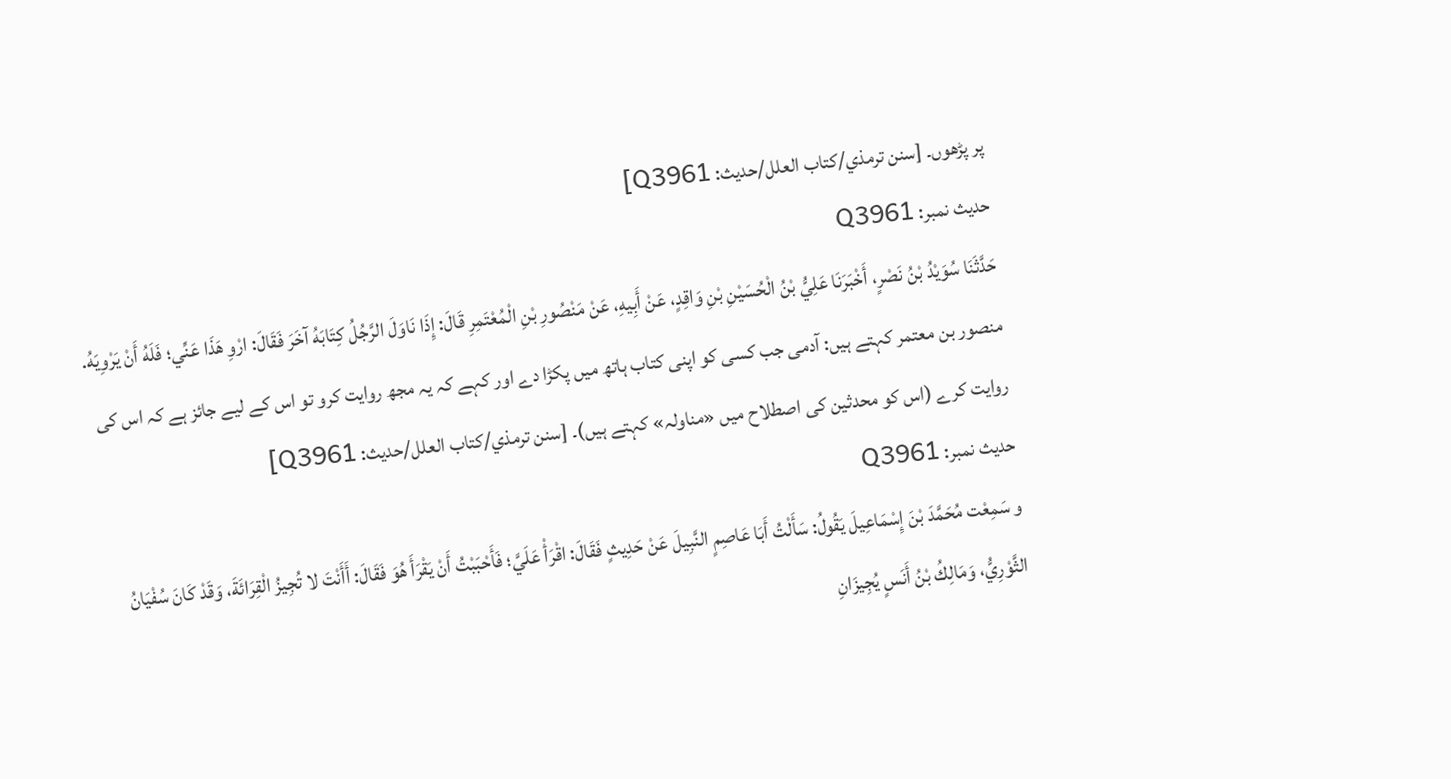پر پڑھوں۔ [سنن ترمذي/کتاب العلل/حدیث: Q3961]
حدیث نمبر: Q3961
حَدَّثَنَا سُوَيْدُ بْنُ نَصْرٍ، أَخْبَرَنَا عَلِيُّ بْنُ الْحُسَيْنِ بْنِ وَاقِدٍ، عَنْ أَبِيهِ، عَنْ مَنْصُورِ بْنِ الْمُعْتَمِرِ قَالَ: إِذَا نَاوَلَ الرَّجُلُ كِتَابَهُ آخَرَ فَقَالَ: ارْوِ هَذَا عَنِّي؛ فَلَهُ أَنْ يَرْوِيَهُ.
منصور بن معتمر کہتے ہیں: آدمی جب کسی کو اپنی کتاب ہاتھ میں پکڑا دے اور کہے کہ یہ مجھ روایت کرو تو اس کے لیے جائز ہے کہ اس کی روایت کرے (اس کو محدثین کی اصطلاح میں «مناولہ» کہتے ہیں)۔ [سنن ترمذي/کتاب العلل/حدیث: Q3961]
حدیث نمبر: Q3961
و سَمِعْت مُحَمَّدَ بْنَ إِسْمَاعِيلَ يَقُولُ: سَأَلْتُ أَبَا عَاصِمٍ النَّبِيلَ عَنْ حَدِيثٍ فَقَالَ: اقْرَأْ عَلَيَّ؛ فَأَحْبَبْتُ أَنْ يَقْرَأَ هُوَ فَقَالَ: أَأَنْتَ لا تُجِيزُ الْقِرَائَةَ، وَقَدْ كَانَ سُفْيَانُ الثَّوْرِيُّ، وَمَالِكُ بْنُ أَنَسٍ يُجِيزَانِ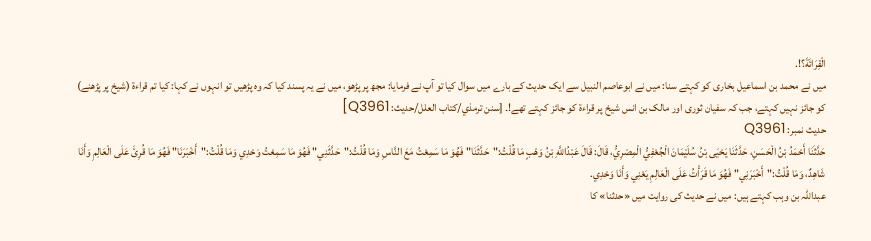الْقِرَائَةَ؟!.
میں نے محمد بن اسماعیل بخاری کو کہتے سنا: میں نے ابوعاصم النبیل سے ایک حدیث کے بارے میں سوال کیا تو آپ نے فرمایا: مجھ پر پڑھو، میں نے یہ پسند کیا کہ وہ پڑھیں تو انہوں نے کہا: کیا تم قراءۃ (شیخ پر پڑھنے) کو جائز نہیں کہتے، جب کہ سفیان ثوری اور مالک بن انس شیخ پر قراءۃ کو جائز کہتے تھے!۔ [سنن ترمذي/کتاب العلل/حدیث: Q3961]
حدیث نمبر: Q3961
حَدَّثَنَا أَحْمَدُ بْنُ الْحَسَنِ، حَدَّثَنَا يَحْيَى بْنُ سُلَيْمَانَ الْجُعْفِيُّ الْمِصْرِيُّ، قَالَ: قَالَ عَبْدُاللَّهِ بْنُ وَهْبٍ مَا قُلْتُ:"حَدَّثَنَا" فَهُوَ مَا سَمِعْتُ مَعَ النَّاسِ وَمَا قُلْتُ:"حَدَّثَنِي" فَهُوَ مَا سَمِعْتُ وَحْدِي وَمَا قُلْتُ:"أَخْبَرَنَا" فَهُوَ مَا قُرِئَ عَلَى الْعَالِمِ وَأَنَا شَاهِدٌ، وَمَا قُلْتُ:"أَخْبَرَنِي" فَهُوَ مَا قَرَأْتُ عَلَى الْعَالِمِ يَعْنِي وَأَنَا وَحْدِي.
عبداللہ بن وہب کہتے ہیں: میں نے حدیث کی روایت میں «حدثنا» کا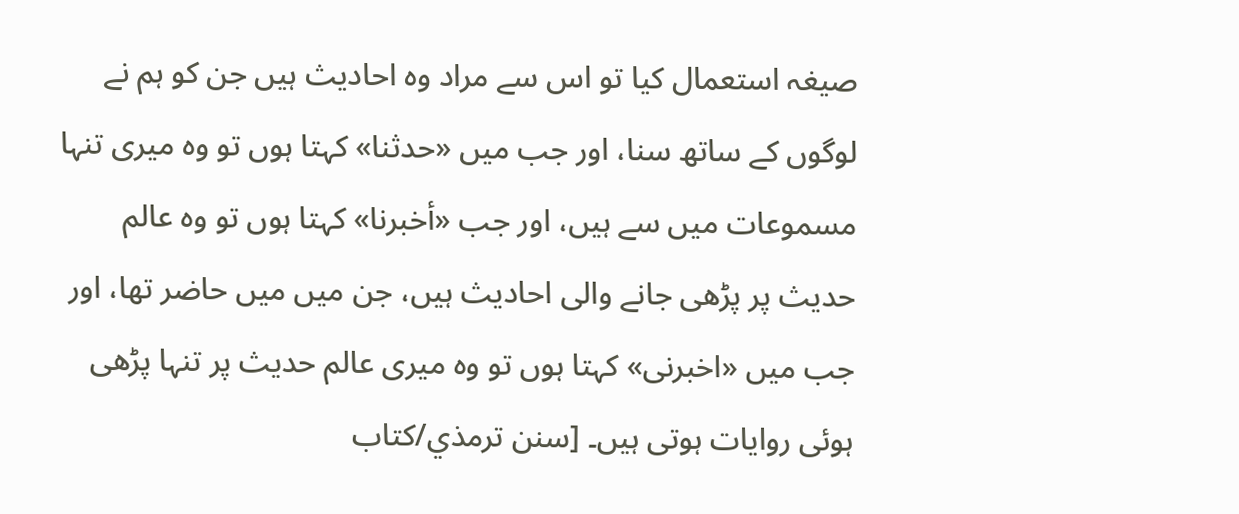صیغہ استعمال کیا تو اس سے مراد وہ احادیث ہیں جن کو ہم نے لوگوں کے ساتھ سنا، اور جب میں «حدثنا» کہتا ہوں تو وہ میری تنہا مسموعات میں سے ہیں، اور جب «أخبرنا» کہتا ہوں تو وہ عالم حدیث پر پڑھی جانے والی احادیث ہیں، جن میں میں حاضر تھا، اور جب میں «اخبرنی» کہتا ہوں تو وہ میری عالم حدیث پر تنہا پڑھی ہوئی روایات ہوتی ہیں۔ [سنن ترمذي/کتاب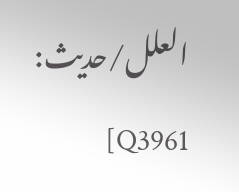العلل/حدیث: Q3961]